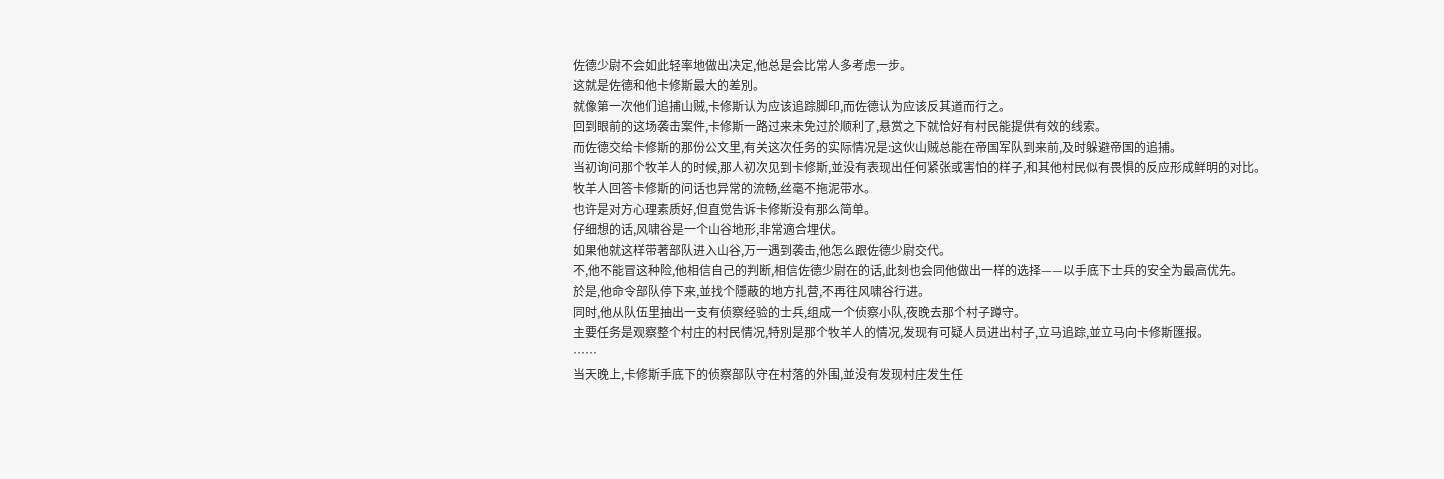佐德少尉不会如此轻率地做出决定,他总是会比常人多考虑一步。
这就是佐德和他卡修斯最大的差別。
就像第一次他们追捕山贼,卡修斯认为应该追踪脚印,而佐德认为应该反其道而行之。
回到眼前的这场袭击案件,卡修斯一路过来未免过於顺利了,悬赏之下就恰好有村民能提供有效的线索。
而佐德交给卡修斯的那份公文里,有关这次任务的实际情况是:这伙山贼总能在帝国军队到来前,及时躲避帝国的追捕。
当初询问那个牧羊人的时候,那人初次见到卡修斯,並没有表现出任何紧张或害怕的样子,和其他村民似有畏惧的反应形成鲜明的对比。
牧羊人回答卡修斯的问话也异常的流畅,丝毫不拖泥带水。
也许是对方心理素质好,但直觉告诉卡修斯没有那么简单。
仔细想的话,风啸谷是一个山谷地形,非常適合埋伏。
如果他就这样带著部队进入山谷,万一遇到袭击,他怎么跟佐德少尉交代。
不,他不能冒这种险,他相信自己的判断,相信佐德少尉在的话,此刻也会同他做出一样的选择——以手底下士兵的安全为最高优先。
於是,他命令部队停下来,並找个隱蔽的地方扎营,不再往风啸谷行进。
同时,他从队伍里抽出一支有侦察经验的士兵,组成一个侦察小队,夜晚去那个村子蹲守。
主要任务是观察整个村庄的村民情况,特別是那个牧羊人的情况,发现有可疑人员进出村子,立马追踪,並立马向卡修斯匯报。
……
当天晚上,卡修斯手底下的侦察部队守在村落的外围,並没有发现村庄发生任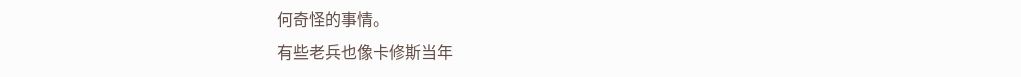何奇怪的事情。
有些老兵也像卡修斯当年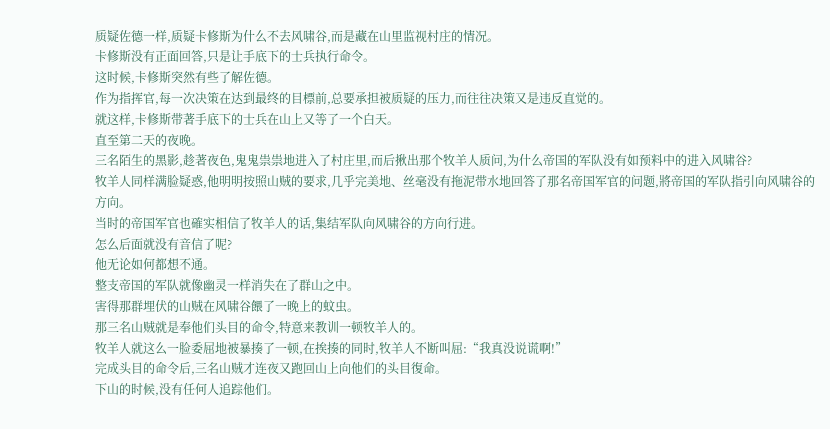质疑佐德一样,质疑卡修斯为什么不去风啸谷,而是藏在山里监视村庄的情况。
卡修斯没有正面回答,只是让手底下的士兵执行命令。
这时候,卡修斯突然有些了解佐德。
作为指挥官,每一次决策在达到最终的目標前,总要承担被质疑的压力,而往往决策又是违反直觉的。
就这样,卡修斯带著手底下的士兵在山上又等了一个白天。
直至第二天的夜晚。
三名陌生的黑影,趁著夜色,鬼鬼祟祟地进入了村庄里,而后揪出那个牧羊人质问,为什么帝国的军队没有如预料中的进入风啸谷?
牧羊人同样满脸疑惑,他明明按照山贼的要求,几乎完美地、丝毫没有拖泥带水地回答了那名帝国军官的问题,將帝国的军队指引向风啸谷的方向。
当时的帝国军官也確实相信了牧羊人的话,集结军队向风啸谷的方向行进。
怎么后面就没有音信了呢?
他无论如何都想不通。
整支帝国的军队就像幽灵一样消失在了群山之中。
害得那群埋伏的山贼在风啸谷餵了一晚上的蚊虫。
那三名山贼就是奉他们头目的命令,特意来教训一顿牧羊人的。
牧羊人就这么一脸委屈地被暴揍了一顿,在挨揍的同时,牧羊人不断叫屈:“我真没说谎啊!”
完成头目的命令后,三名山贼才连夜又跑回山上向他们的头目復命。
下山的时候,没有任何人追踪他们。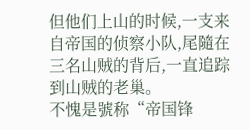但他们上山的时候,一支来自帝国的侦察小队,尾隨在三名山贼的背后,一直追踪到山贼的老巢。
不愧是號称“帝国锋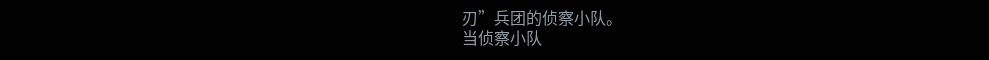刃”兵团的侦察小队。
当侦察小队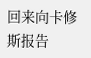回来向卡修斯报告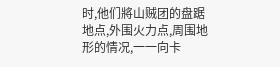时,他们將山贼团的盘踞地点,外围火力点,周围地形的情况,一一向卡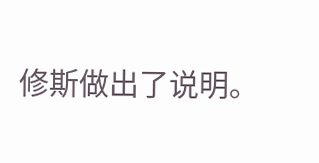修斯做出了说明。